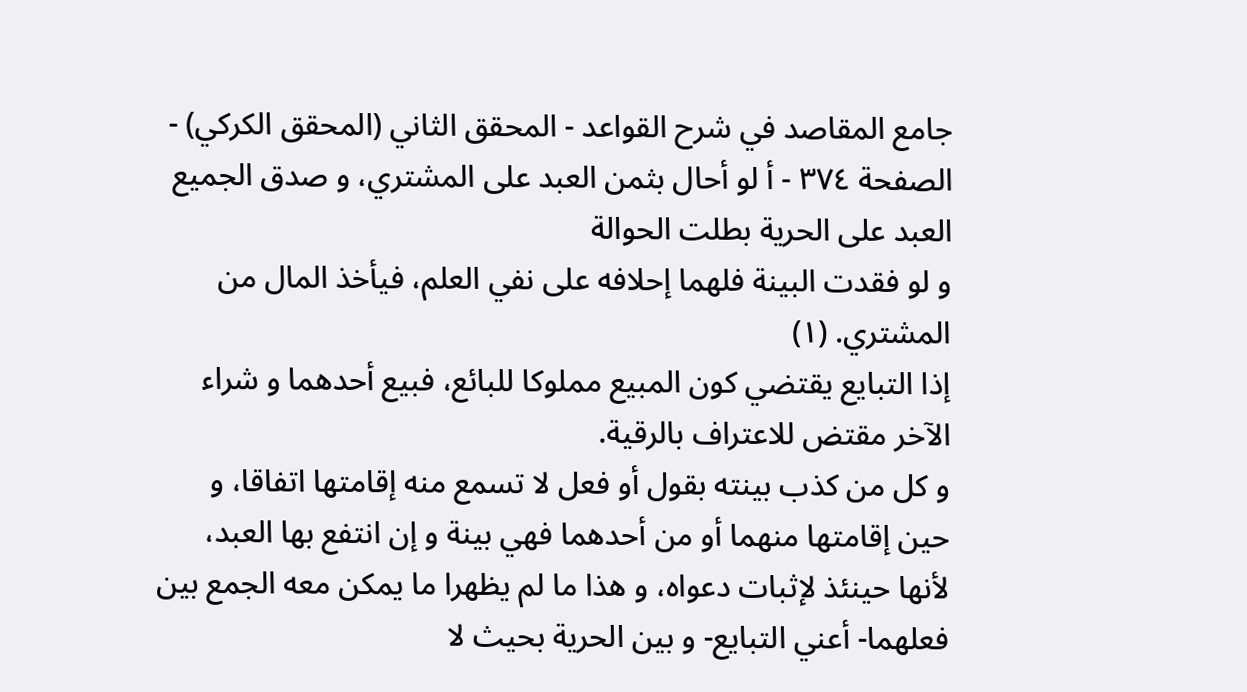جامع المقاصد في شرح القواعد - المحقق الثاني (المحقق الكركي) - الصفحة ٣٧٤ - أ لو أحال بثمن العبد على المشتري، و صدق الجميع العبد على الحرية بطلت الحوالة
و لو فقدت البينة فلهما إحلافه على نفي العلم، فيأخذ المال من المشتري. (١)
إذا التبايع يقتضي كون المبيع مملوكا للبائع، فبيع أحدهما و شراء الآخر مقتض للاعتراف بالرقية.
و كل من كذب بينته بقول أو فعل لا تسمع منه إقامتها اتفاقا، و حين إقامتها منهما أو من أحدهما فهي بينة و إن انتفع بها العبد، لأنها حينئذ لإثبات دعواه، و هذا ما لم يظهرا ما يمكن معه الجمع بين فعلهما- أعني التبايع- و بين الحرية بحيث لا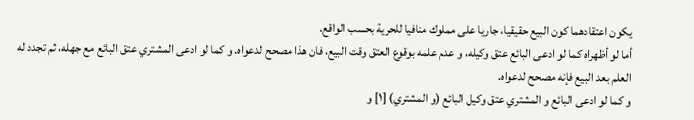يكون اعتقادهما كون البيع حقيقيا، جاريا على مملوك منافيا للحرية بحسب الواقع.
أما لو أظهراه كما لو ادعى البائع عتق وكيله، و عدم علمه بوقوع العتق وقت البيع، فان هذا مصحح لدعواه. و كما لو ادعى المشتري عتق البائع مع جهله، ثم تجدد له العلم بعد البيع فإنه مصحح لدعواه.
و كما لو ادعى البائع و المشتري عتق وكيل البائع (و المشتري) [١] و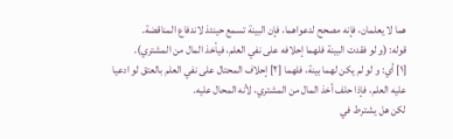هما لا يعلمان، فإنه مصحح لدعواهما، فإن البينة تسمع حينئذ لاندفاع المناقضة.
قوله: (و لو فقدت البينة فلهما إحلافه على نفي العلم، فيأخذ المال من المشتري).
[١] أي: و لو لم يكن لهما بينة، فلهما [٢] إحلاف المحتال على نفي العلم بالعتق لو ادعيا عليه العلم، فإذا حلف أخذ المال من المشتري، لأنه المحال عليه.
لكن هل يشترط في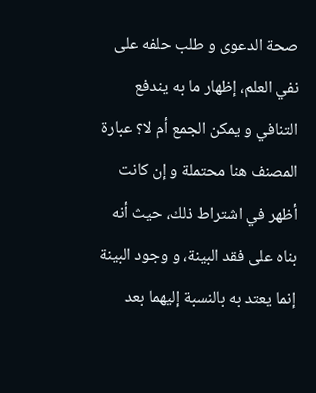صحة الدعوى و طلب حلفه على نفي العلم، إظهار ما به يندفع التنافي و يمكن الجمع أم لا؟ عبارة المصنف هنا محتملة و إن كانت أظهر في اشتراط ذلك، حيث أنه بناه على فقد البينة، و وجود البينة إنما يعتد به بالنسبة إليهما بعد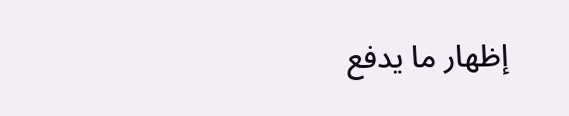إظهار ما يدفع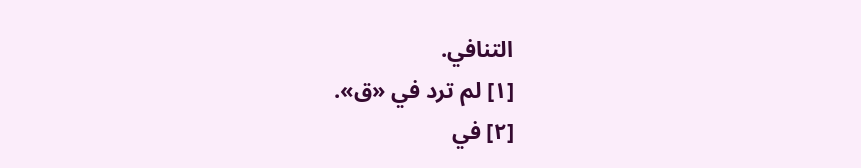التنافي.
[١] لم ترد في «ق».
[٢] في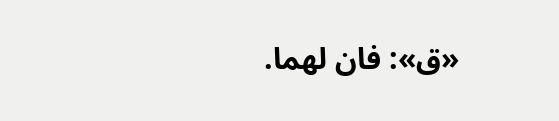«ق»: فان لهما.